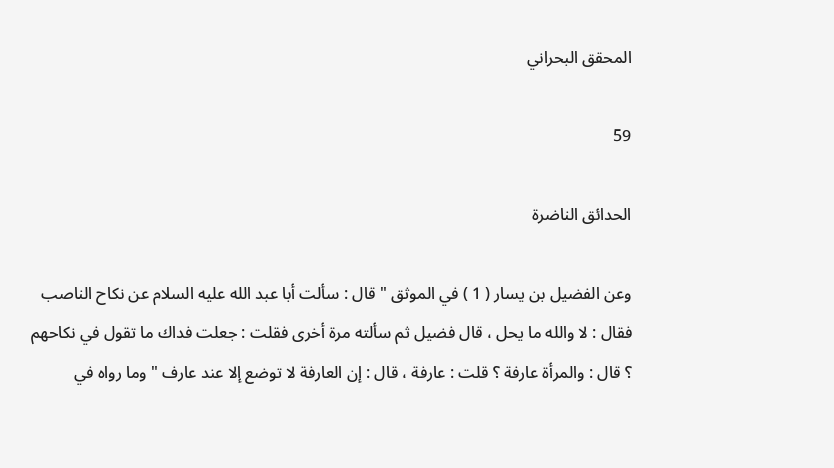المحقق البحراني

59

الحدائق الناضرة

وعن الفضيل بن يسار ( 1 ) في الموثق " قال : سألت أبا عبد الله عليه السلام عن نكاح الناصب فقال : لا والله ما يحل ، قال فضيل ثم سألته مرة أخرى فقلت : جعلت فداك ما تقول في نكاحهم ؟ قال : والمرأة عارفة ؟ قلت : عارفة ، قال : إن العارفة لا توضع إلا عند عارف " وما رواه في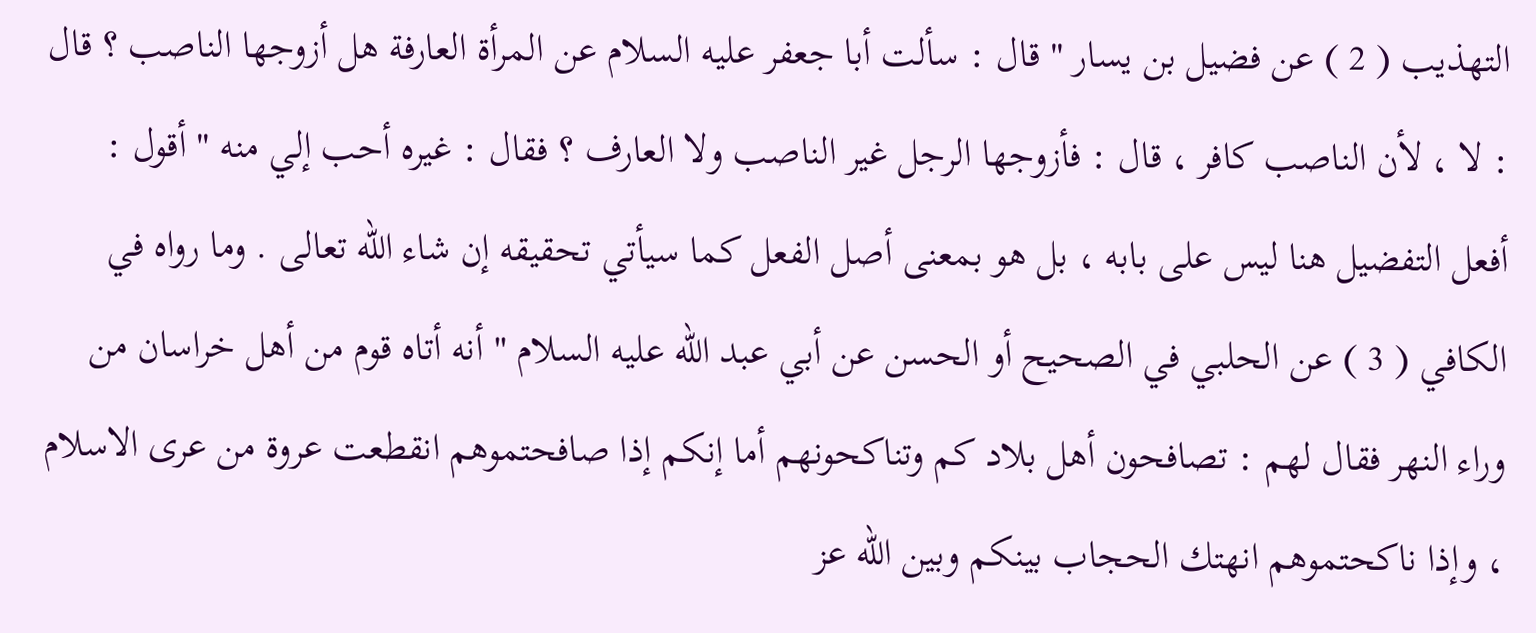التهذيب ( 2 ) عن فضيل بن يسار " قال : سألت أبا جعفر عليه السلام عن المرأة العارفة هل أزوجها الناصب ؟ قال : لا ، لأن الناصب كافر ، قال : فأزوجها الرجل غير الناصب ولا العارف ؟ فقال : غيره أحب إلي منه " أقول : أفعل التفضيل هنا ليس على بابه ، بل هو بمعنى أصل الفعل كما سيأتي تحقيقه إن شاء الله تعالى . وما رواه في الكافي ( 3 ) عن الحلبي في الصحيح أو الحسن عن أبي عبد الله عليه السلام " أنه أتاه قوم من أهل خراسان من وراء النهر فقال لهم : تصافحون أهل بلاد كم وتناكحونهم أما إنكم إذا صافحتموهم انقطعت عروة من عرى الاسلام ، وإذا ناكحتموهم انهتك الحجاب بينكم وبين الله عز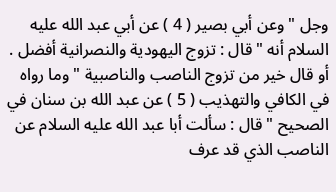وجل " وعن أبي بصير ( 4 ) عن أبي عبد الله عليه السلام أنه " قال : تزوج اليهودية والنصرانية أفضل . أو قال خير من تزوج الناصب والناصبية " وما رواه في الكافي والتهذيب ( 5 ) عن عبد الله بن سنان في الصحيح " قال : سألت أبا عبد الله عليه السلام عن الناصب الذي قد عرف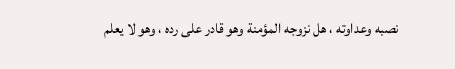نصبه وعداوته ، هل نزوجه المؤمنة وهو قادر على رده ، وهو لا يعلم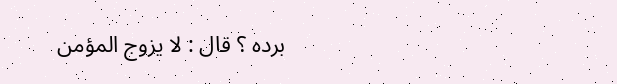برده ؟ قال : لا يزوج المؤمن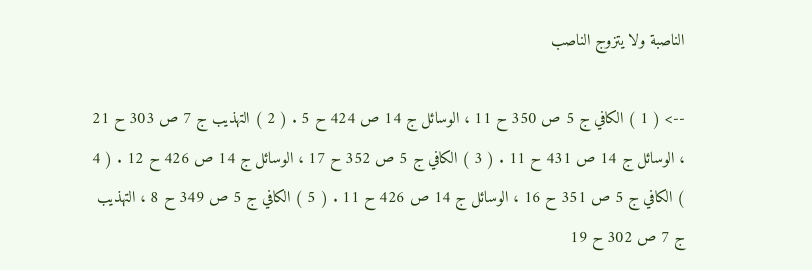الناصبة ولا يتزوج الناصب

--> ( 1 ) الكافي ج 5 ص 350 ح 11 ، الوسائل ج 14 ص 424 ح 5 . ( 2 ) التهذيب ج 7 ص 303 ح 21 ، الوسائل ج 14 ص 431 ح 11 . ( 3 ) الكافي ج 5 ص 352 ح 17 ، الوسائل ج 14 ص 426 ح 12 . ( 4 ) الكافي ج 5 ص 351 ح 16 ، الوسائل ج 14 ص 426 ح 11 . ( 5 ) الكافي ج 5 ص 349 ح 8 ، التهذيب ج 7 ص 302 ح 19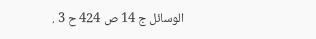الوسائل ج 14 ص 424 ح 3 .